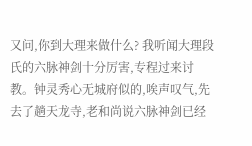又问,你到大理来做什么? 我听闻大理段氏的六脉神剑十分厉害,专程过来讨教。钟灵秀心无城府似的,唉声叹气,先去了趟天龙寺,老和尚说六脉神剑已经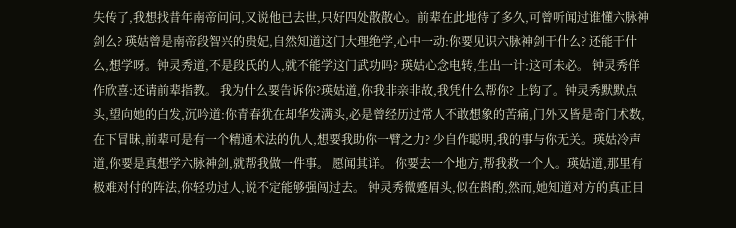失传了,我想找昔年南帝问问,又说他已去世,只好四处散散心。前辈在此地待了多久,可曾听闻过谁懂六脉神剑么? 瑛姑曾是南帝段智兴的贵妃,自然知道这门大理绝学,心中一动:你要见识六脉神剑干什么? 还能干什么,想学呀。钟灵秀道,不是段氏的人,就不能学这门武功吗? 瑛姑心念电转,生出一计:这可未必。 钟灵秀佯作欣喜:还请前辈指教。 我为什么要告诉你?瑛姑道,你我非亲非故,我凭什么帮你? 上钩了。钟灵秀默默点头,望向她的白发,沉吟道:你青春犹在却华发满头,必是曾经历过常人不敢想象的苦痛,门外又皆是奇门术数,在下冒昧,前辈可是有一个精通术法的仇人,想要我助你一臂之力? 少自作聪明,我的事与你无关。瑛姑冷声道,你要是真想学六脉神剑,就帮我做一件事。 愿闻其详。 你要去一个地方,帮我救一个人。瑛姑道,那里有极难对付的阵法,你轻功过人,说不定能够强闯过去。 钟灵秀微蹙眉头,似在斟酌,然而,她知道对方的真正目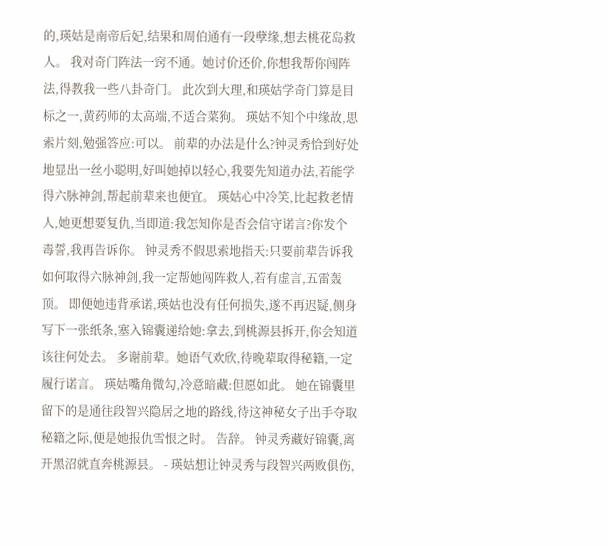的,瑛姑是南帝后妃,结果和周伯通有一段孽缘,想去桃花岛救人。 我对奇门阵法一窍不通。她讨价还价,你想我帮你闯阵法,得教我一些八卦奇门。 此次到大理,和瑛姑学奇门算是目标之一,黄药师的太高端,不适合菜狗。 瑛姑不知个中缘故,思索片刻,勉强答应:可以。 前辈的办法是什么?钟灵秀恰到好处地显出一丝小聪明,好叫她掉以轻心,我要先知道办法,若能学得六脉神剑,帮起前辈来也便宜。 瑛姑心中冷笑,比起救老情人,她更想要复仇,当即道:我怎知你是否会信守诺言?你发个毒誓,我再告诉你。 钟灵秀不假思索地指天:只要前辈告诉我如何取得六脉神剑,我一定帮她闯阵救人,若有虚言,五雷轰顶。 即便她违背承诺,瑛姑也没有任何损失,遂不再迟疑,侧身写下一张纸条,塞入锦囊递给她:拿去,到桃源县拆开,你会知道该往何处去。 多谢前辈。她语气欢欣,待晚辈取得秘籍,一定履行诺言。 瑛姑嘴角微勾,冷意暗藏:但愿如此。 她在锦囊里留下的是通往段智兴隐居之地的路线,待这神秘女子出手夺取秘籍之际,便是她报仇雪恨之时。 告辞。 钟灵秀藏好锦囊,离开黑沼就直奔桃源县。 - 瑛姑想让钟灵秀与段智兴两败俱伤,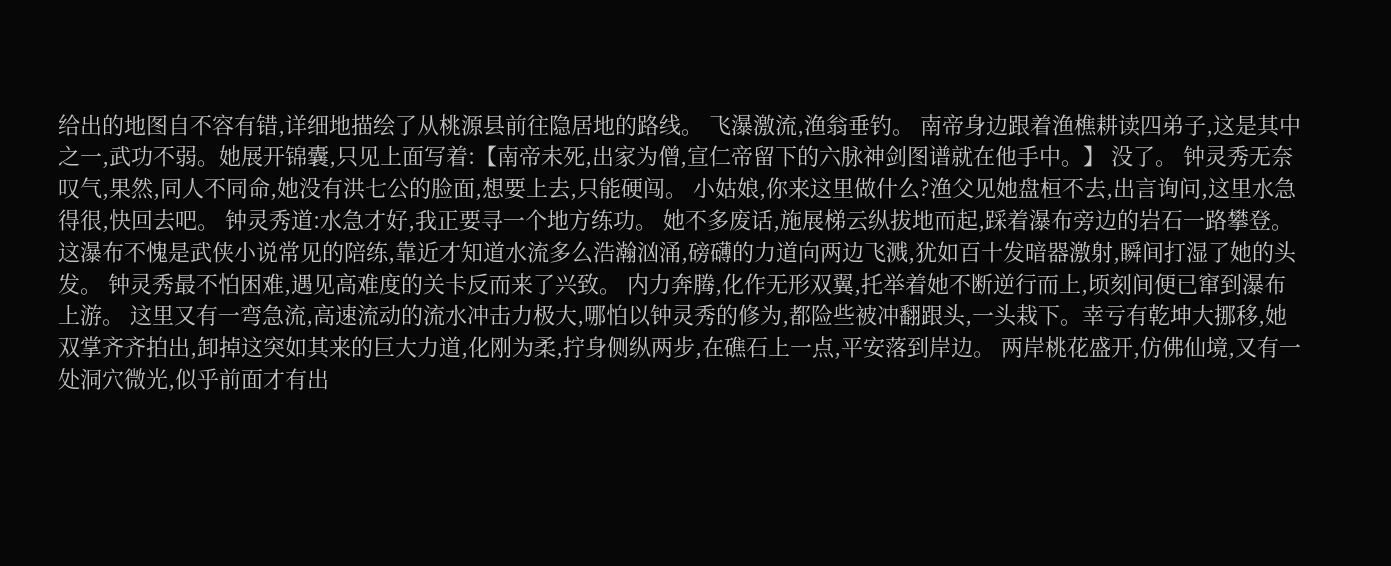给出的地图自不容有错,详细地描绘了从桃源县前往隐居地的路线。 飞瀑激流,渔翁垂钓。 南帝身边跟着渔樵耕读四弟子,这是其中之一,武功不弱。她展开锦囊,只见上面写着:【南帝未死,出家为僧,宣仁帝留下的六脉神剑图谱就在他手中。】 没了。 钟灵秀无奈叹气,果然,同人不同命,她没有洪七公的脸面,想要上去,只能硬闯。 小姑娘,你来这里做什么?渔父见她盘桓不去,出言询问,这里水急得很,快回去吧。 钟灵秀道:水急才好,我正要寻一个地方练功。 她不多废话,施展梯云纵拔地而起,踩着瀑布旁边的岩石一路攀登。这瀑布不愧是武侠小说常见的陪练,靠近才知道水流多么浩瀚汹涌,磅礴的力道向两边飞溅,犹如百十发暗器激射,瞬间打湿了她的头发。 钟灵秀最不怕困难,遇见高难度的关卡反而来了兴致。 内力奔腾,化作无形双翼,托举着她不断逆行而上,顷刻间便已窜到瀑布上游。 这里又有一弯急流,高速流动的流水冲击力极大,哪怕以钟灵秀的修为,都险些被冲翻跟头,一头栽下。幸亏有乾坤大挪移,她双掌齐齐拍出,卸掉这突如其来的巨大力道,化刚为柔,拧身侧纵两步,在礁石上一点,平安落到岸边。 两岸桃花盛开,仿佛仙境,又有一处洞穴微光,似乎前面才有出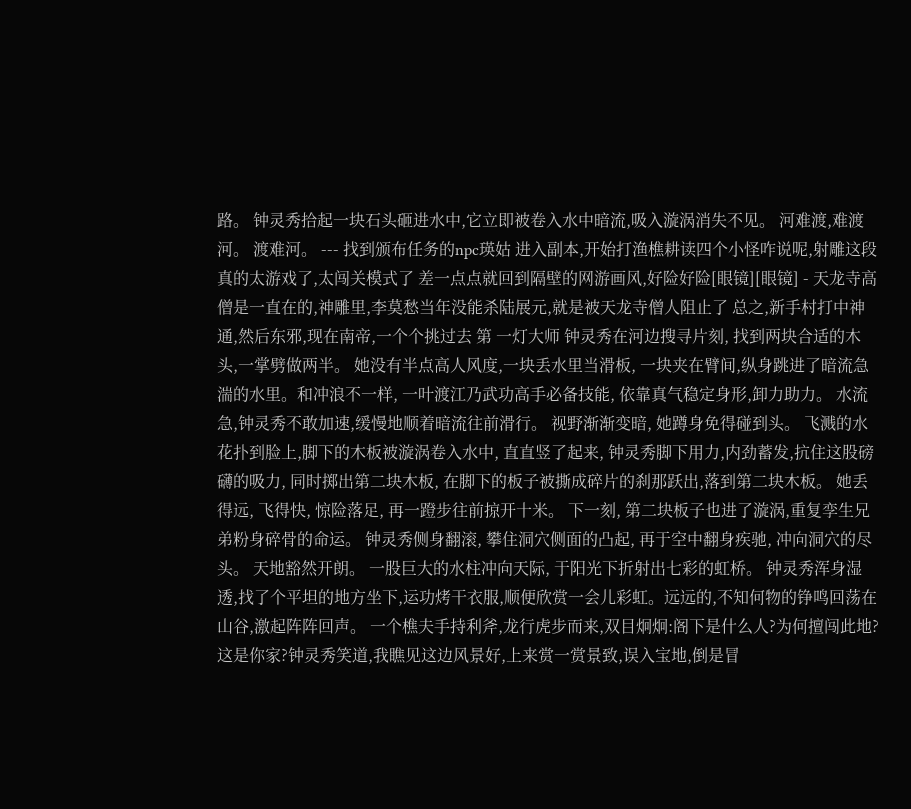路。 钟灵秀拾起一块石头砸进水中,它立即被卷入水中暗流,吸入漩涡消失不见。 河难渡,难渡河。 渡难河。 --- 找到颁布任务的npc瑛姑 进入副本,开始打渔樵耕读四个小怪咋说呢,射雕这段真的太游戏了,太闯关模式了 差一点点就回到隔壁的网游画风,好险好险[眼镜][眼镜] - 天龙寺高僧是一直在的,神雕里,李莫愁当年没能杀陆展元,就是被天龙寺僧人阻止了 总之,新手村打中神通,然后东邪,现在南帝,一个个挑过去 第 一灯大师 钟灵秀在河边搜寻片刻, 找到两块合适的木头,一掌劈做两半。 她没有半点高人风度,一块丢水里当滑板, 一块夹在臂间,纵身跳进了暗流急湍的水里。和冲浪不一样, 一叶渡江乃武功高手必备技能, 依靠真气稳定身形,卸力助力。 水流急,钟灵秀不敢加速,缓慢地顺着暗流往前滑行。 视野渐渐变暗, 她蹲身免得碰到头。 飞溅的水花扑到脸上,脚下的木板被漩涡卷入水中, 直直竖了起来, 钟灵秀脚下用力,内劲蓄发,抗住这股磅礴的吸力, 同时掷出第二块木板, 在脚下的板子被撕成碎片的刹那跃出,落到第二块木板。 她丢得远, 飞得快, 惊险落足, 再一蹬步往前掠开十米。 下一刻, 第二块板子也进了漩涡,重复孪生兄弟粉身碎骨的命运。 钟灵秀侧身翻滚, 攀住洞穴侧面的凸起, 再于空中翻身疾驰, 冲向洞穴的尽头。 天地豁然开朗。 一股巨大的水柱冲向天际, 于阳光下折射出七彩的虹桥。 钟灵秀浑身湿透,找了个平坦的地方坐下,运功烤干衣服,顺便欣赏一会儿彩虹。远远的,不知何物的铮鸣回荡在山谷,激起阵阵回声。 一个樵夫手持利斧,龙行虎步而来,双目炯炯:阁下是什么人?为何擅闯此地? 这是你家?钟灵秀笑道,我瞧见这边风景好,上来赏一赏景致,误入宝地,倒是冒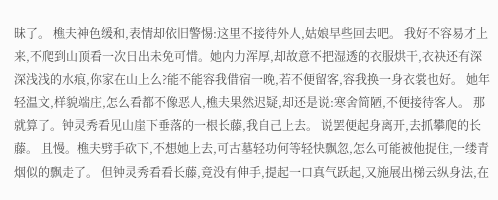昧了。 樵夫神色缓和,表情却依旧警惕:这里不接待外人,姑娘早些回去吧。 我好不容易才上来,不爬到山顶看一次日出未免可惜。她内力浑厚,却故意不把湿透的衣服烘干,衣袂还有深深浅浅的水痕,你家在山上么?能不能容我借宿一晚,若不便留客,容我换一身衣裳也好。 她年轻温文,样貌端庄,怎么看都不像恶人,樵夫果然迟疑,却还是说:寒舍简陋,不便接待客人。 那就算了。钟灵秀看见山崖下垂落的一根长藤,我自己上去。 说罢便起身离开,去抓攀爬的长藤。 且慢。樵夫劈手砍下,不想她上去,可古墓轻功何等轻快飘忽,怎么可能被他捉住,一缕青烟似的飘走了。 但钟灵秀看看长藤,竟没有伸手,提起一口真气跃起,又施展出梯云纵身法,在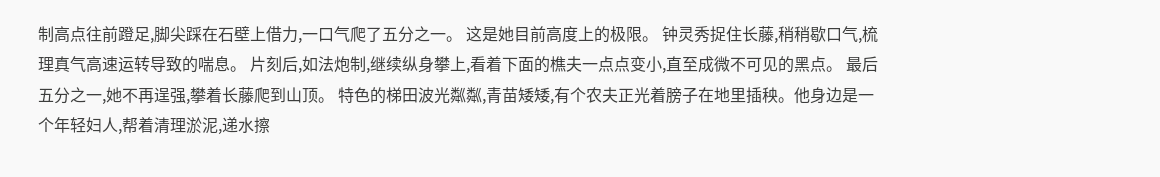制高点往前蹬足,脚尖踩在石壁上借力,一口气爬了五分之一。 这是她目前高度上的极限。 钟灵秀捉住长藤,稍稍歇口气,梳理真气高速运转导致的喘息。 片刻后,如法炮制,继续纵身攀上,看着下面的樵夫一点点变小,直至成微不可见的黑点。 最后五分之一,她不再逞强,攀着长藤爬到山顶。 特色的梯田波光粼粼,青苗矮矮,有个农夫正光着膀子在地里插秧。他身边是一个年轻妇人,帮着清理淤泥,递水擦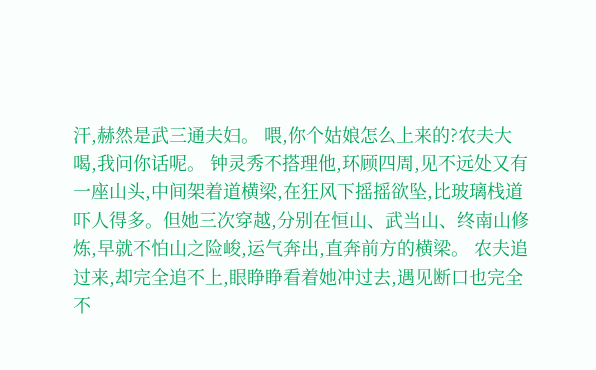汗,赫然是武三通夫妇。 喂,你个姑娘怎么上来的?农夫大喝,我问你话呢。 钟灵秀不搭理他,环顾四周,见不远处又有一座山头,中间架着道横梁,在狂风下摇摇欲坠,比玻璃栈道吓人得多。但她三次穿越,分别在恒山、武当山、终南山修炼,早就不怕山之险峻,运气奔出,直奔前方的横梁。 农夫追过来,却完全追不上,眼睁睁看着她冲过去,遇见断口也完全不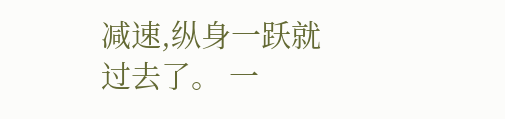减速,纵身一跃就过去了。 一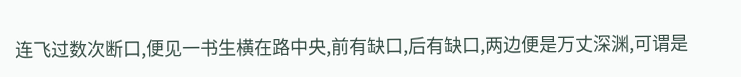连飞过数次断口,便见一书生横在路中央,前有缺口,后有缺口,两边便是万丈深渊,可谓是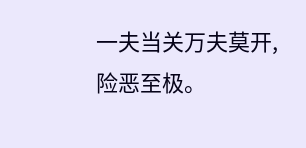一夫当关万夫莫开,险恶至极。